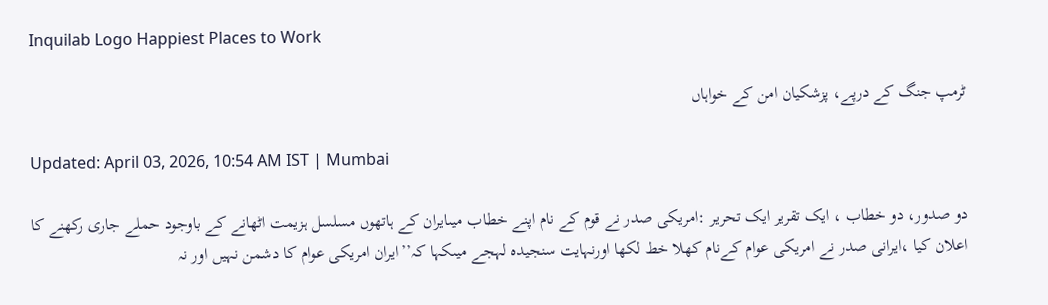Inquilab Logo Happiest Places to Work

ٹرمپ جنگ کے درپے، پزشکیان امن کے خواہاں

Updated: April 03, 2026, 10:54 AM IST | Mumbai

دو صدور، دو خطاب ، ایک تقریر ایک تحریر :امریکی صدر نے قوم کے نام اپنے خطاب میںایران کے ہاتھوں مسلسل ہزیمت اٹھانے کے باوجود حملے جاری رکھنے کا اعلان کیا ،ایرانی صدر نے امریکی عوام کےنام کھلا خط لکھا اورنہایت سنجیدہ لہجے میںکہا کہ’’ایران امریکی عوام کا دشمن نہیں اور نہ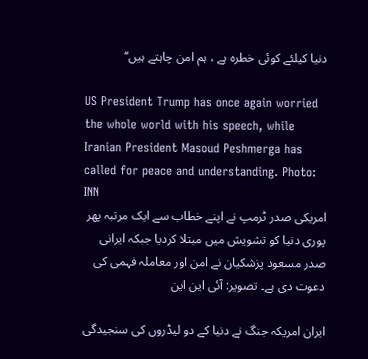دنیا کیلئے کوئی خطرہ ہے ، ہم امن چاہتے ہیں‘‘

US President Trump has once again worried the whole world with his speech, while Iranian President Masoud Peshmerga has called for peace and understanding. Photo: INN
امریکی صدر ٹرمپ نے اپنے خطاب سے ایک مرتبہ پھر پوری دنیا کو تشویش میں مبتلا کردیا جبکہ ایرانی صدر مسعود پزشکیان نے امن اور معاملہ فہمی کی دعوت دی ہے۔ تصویر: آئی این این

ایران امریکہ جنگ نے دنیا کے دو لیڈروں کی سنجیدگی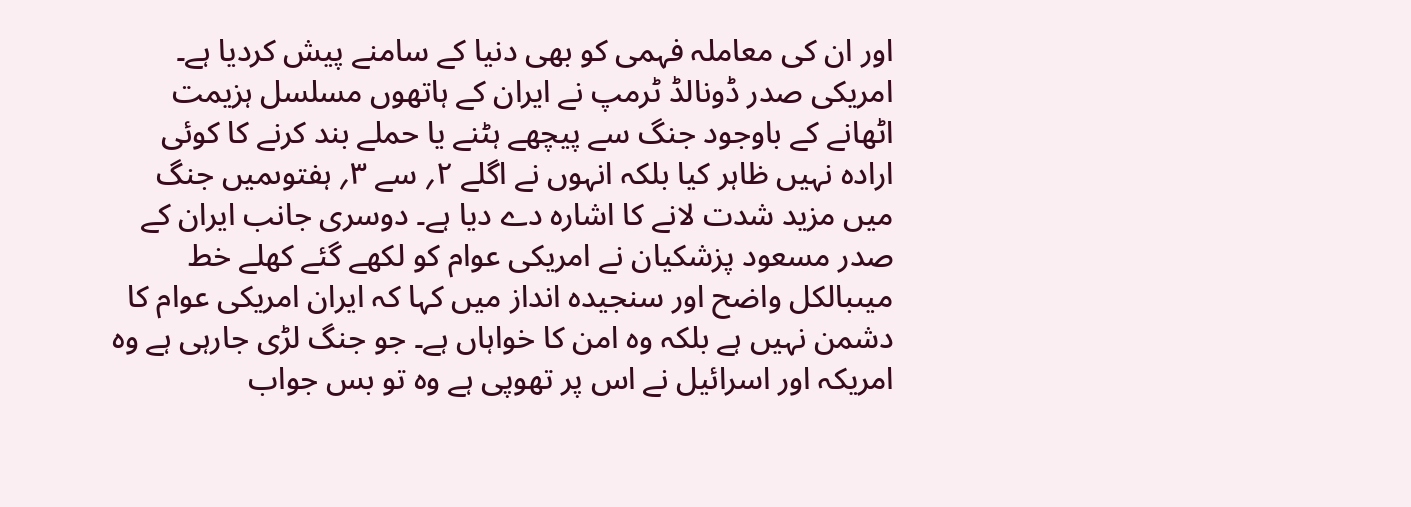اور ان کی معاملہ فہمی کو بھی دنیا کے سامنے پیش کردیا ہے۔ امریکی صدر ڈونالڈ ٹرمپ نے ایران کے ہاتھوں مسلسل ہزیمت اٹھانے کے باوجود جنگ سے پیچھے ہٹنے یا حملے بند کرنے کا کوئی ارادہ نہیں ظاہر کیا بلکہ انہوں نے اگلے ۲؍ سے ۳؍ ہفتوںمیں جنگ میں مزید شدت لانے کا اشارہ دے دیا ہے۔ دوسری جانب ایران کے صدر مسعود پزشکیان نے امریکی عوام کو لکھے گئے کھلے خط میںبالکل واضح اور سنجیدہ انداز میں کہا کہ ایران امریکی عوام کا دشمن نہیں ہے بلکہ وہ امن کا خواہاں ہے۔ جو جنگ لڑی جارہی ہے وہ امریکہ اور اسرائیل نے اس پر تھوپی ہے وہ تو بس جواب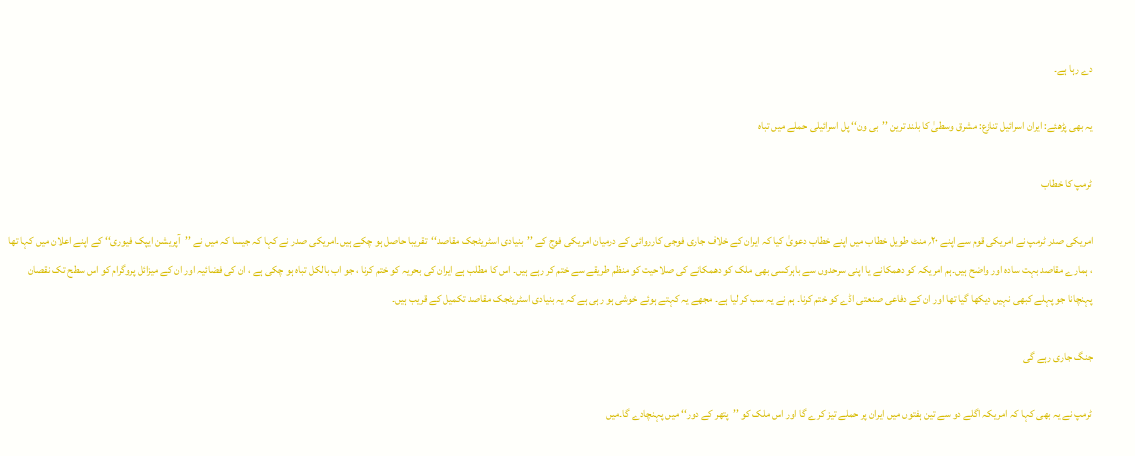دے رہا ہے۔

یہ بھی پڑھئے: ایران اسرائیل تنازع: مشرق وسطیٰ کا بلند ترین ’’بی ون‘‘ پل اسرائیلی حملے میں تباہ

ٹرمپ کا خطاب

امریکی صدر ٹرمپ نے امریکی قوم سے اپنے ۲۰؍ منٹ طویل خطاب میں اپنے خطاب دعویٰ کیا کہ ایران کے خلاف جاری فوجی کارروائی کے درمیان امریکی فوج کے ’’بنیادی اسٹریٹجک مقاصد‘‘تقریبا حاصل ہو چکے ہیں۔امریکی صدر نے کہا کہ جیسا کہ میں نے ’’آپریشن ایپک فیوری‘‘ کے اپنے اعلان میں کہا تھا ، ہمارے مقاصد بہت سادہ اور واضح ہیں۔ہم امریکہ کو دھمکانے یا اپنی سرحدوں سے باہرکسی بھی ملک کو دھمکانے کی صلاحیت کو منظم طریقے سے ختم کر رہے ہیں۔ اس کا مطلب ہے ایران کی بحریہ کو ختم کرنا ، جو اب بالکل تباہ ہو چکی ہے ، ان کی فضائیہ اور ان کے میزائل پروگرام کو اس سطح تک نقصان پہنچانا جو پہلے کبھی نہیں دیکھا گیا تھا اور ان کے دفاعی صنعتی اڈے کو ختم کرنا۔ ہم نے یہ سب کر لیا ہے۔ مجھے یہ کہتے ہوئے خوشی ہو رہی ہے کہ یہ بنیادی اسٹریٹجک مقاصد تکمیل کے قریب ہیں۔

جنگ جاری رہے گی

ٹرمپ نے یہ بھی کہا کہ امریکہ اگلے دو سے تین ہفتوں میں ایران پر حملے تیز کرے گا اور اس ملک کو ’’پتھر کے دور‘‘ میں پہنچادے گا۔میں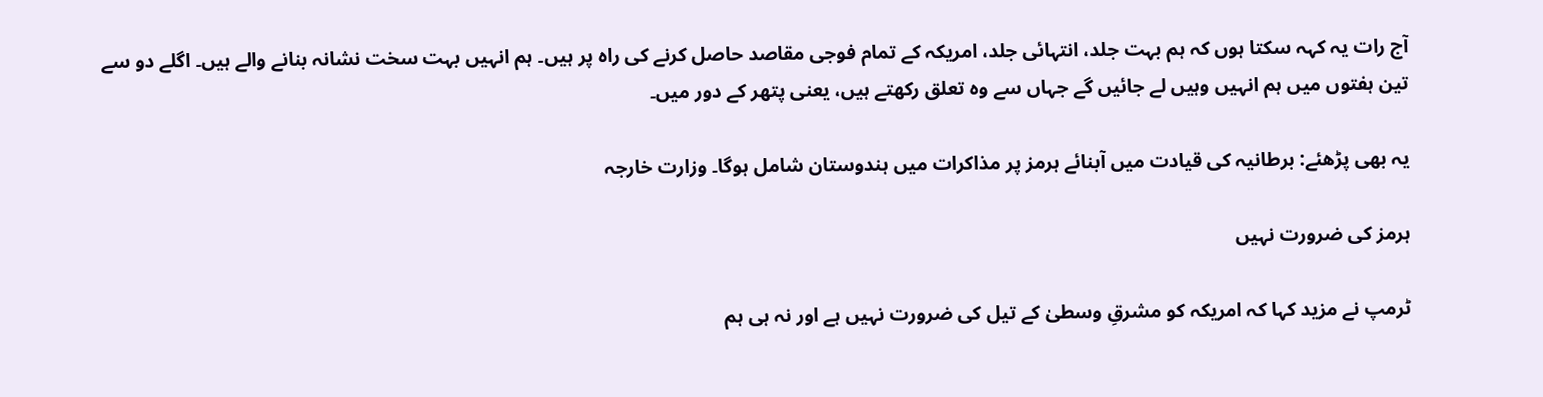آج رات یہ کہہ سکتا ہوں کہ ہم بہت جلد، انتہائی جلد، امریکہ کے تمام فوجی مقاصد حاصل کرنے کی راہ پر ہیں۔ ہم انہیں بہت سخت نشانہ بنانے والے ہیں۔ اگلے دو سے تین ہفتوں میں ہم انہیں وہیں لے جائیں گے جہاں سے وہ تعلق رکھتے ہیں، یعنی پتھر کے دور میں۔

یہ بھی پڑھئے: برطانیہ کی قیادت میں آبنائے ہرمز پر مذاکرات میں ہندوستان شامل ہوگا۔ وزارت خارجہ

ہرمز کی ضرورت نہیں

ٹرمپ نے مزید کہا کہ امریکہ کو مشرقِ وسطیٰ کے تیل کی ضرورت نہیں ہے اور نہ ہی ہم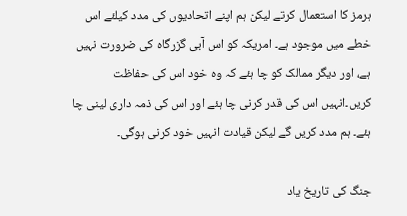ہرمز کا استعمال کرتے لیکن ہم اپنے اتحادیوں کی مدد کیلئے اس خطے میں موجود ہے۔ امریکہ کو اس آبی گزرگاہ کی ضرورت نہیں ہے، اور دیگر ممالک کو چا ہئے کہ وہ خود اس کی حفاظت کریں۔انہیں اس کی قدر کرنی چا ہئے اور اس کی ذمہ داری لینی چا ہئے۔ ہم مدد کریں گے لیکن قیادت انہیں خود کرنی ہوگی۔

جنگ کی تاریخ یاد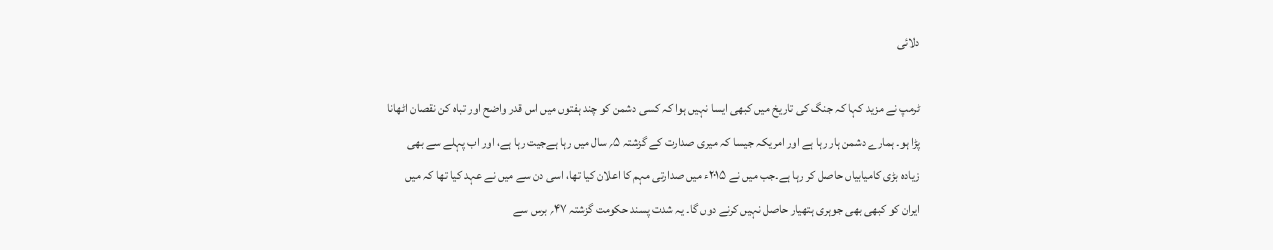دلائی

ٹرمپ نے مزید کہا کہ جنگ کی تاریخ میں کبھی ایسا نہیں ہوا کہ کسی دشمن کو چند ہفتوں میں اس قدر واضح اور تباہ کن نقصان اٹھانا پڑا ہو۔ ہمارے دشمن ہار رہا ہے اور امریکہ جیسا کہ میری صدارت کے گزشتہ ۵؍ سال میں رہا ہےجیت رہا ہے، اور اب پہلے سے بھی زیادہ بڑی کامیابیاں حاصل کر رہا ہے۔جب میں نے ۲۰۱۵ء میں صدارتی مہم کا اعلان کیا تھا، اسی دن سے میں نے عہد کیا تھا کہ میں ایران کو کبھی بھی جوہری ہتھیار حاصل نہیں کرنے دوں گا۔ یہ شدت پسند حکومت گزشتہ ۴۷؍ برس سے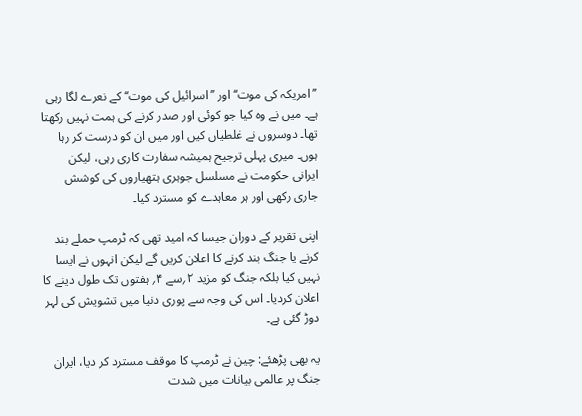’’امریکہ کی موت‘‘ اور ’’اسرائیل کی موت‘‘ کے نعرے لگا رہی ہے۔ میں نے وہ کیا جو کوئی اور صدر کرنے کی ہمت نہیں رکھتا تھا۔ دوسروں نے غلطیاں کیں اور میں ان کو درست کر رہا ہوں۔ میری پہلی ترجیح ہمیشہ سفارت کاری رہی، لیکن ایرانی حکومت نے مسلسل جوہری ہتھیاروں کی کوشش جاری رکھی اور ہر معاہدے کو مسترد کیا۔

اپنی تقریر کے دوران جیسا کہ امید تھی کہ ٹرمپ حملے بند کرنے یا جنگ بند کرنے کا اعلان کریں گے لیکن انہوں نے ایسا نہیں کیا بلکہ جنگ کو مزید ۲؍سے ۴؍ ہفتوں تک طول دینے کا اعلان کردیا۔ اس کی وجہ سے پوری دنیا میں تشویش کی لہر دوڑ گئی ہے۔

یہ بھی پڑھئے: چین نے ٹرمپ کا موقف مسترد کر دیا، ایران جنگ پر عالمی بیانات میں شدت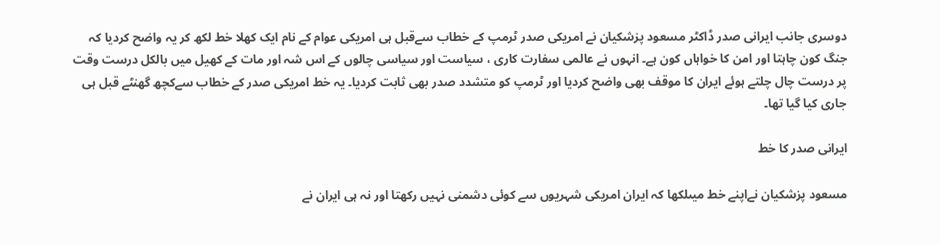دوسری جانب ایرانی صدر ڈاکٹر مسعود پزشکیان نے امریکی صدر ٹرمپ کے خطاب سےقبل ہی امریکی عوام کے نام ایک کھلا خط لکھ کر یہ واضح کردیا کہ جنگ کون چاہتا اور امن کا خواہاں کون ہے۔ انہوں نے عالمی سفارت کاری ، سیاست اور سیاسی چالوں کے اس شہ اور مات کے کھیل میں بالکل درست وقت پر درست چال چلتے ہوئے ایران کا موقف بھی واضح کردیا اور ٹرمپ کو متشدد صدر بھی ثابت کردیا۔ یہ خط امریکی صدر کے خطاب سےکچھ گھنٹے قبل ہی جاری کیا گیا تھا۔

ایرانی صدر کا خط

مسعود پزشکیان نےاپنے خط میںلکھا کہ ایران امریکی شہریوں سے کوئی دشمنی نہیں رکھتا اور نہ ہی ایران نے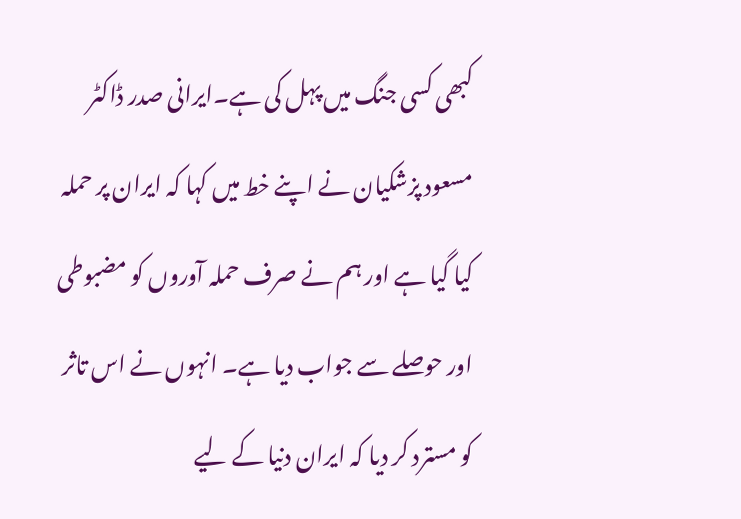کبھی کسی جنگ میں پہل کی ہے۔ایرانی صدر ڈاکٹر مسعود پزشکیان نے اپنے خط میں کہا کہ ایران پر حملہ کیا گیا ہے اور ہم نے صرف حملہ آوروں کو مضبوطی اور حوصلے سے جواب دیا ہے۔ انہوں نے اس تاثر کو مسترد کر دیا کہ ایران دنیا کے لیے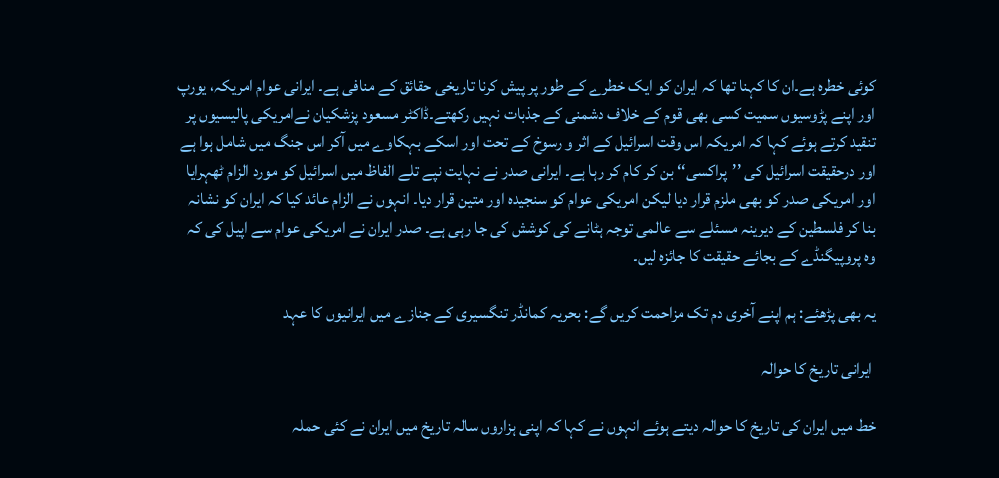کوئی خطرہ ہے۔ان کا کہنا تھا کہ ایران کو ایک خطرے کے طور پر پیش کرنا تاریخی حقائق کے منافی ہے۔ ایرانی عوام امریکہ، یورپ اور اپنے پڑوسیوں سمیت کسی بھی قوم کے خلاف دشمنی کے جذبات نہیں رکھتے۔ڈاکٹر مسعود پزشکیان نےامریکی پالیسیوں پر تنقید کرتے ہوئے کہا کہ امریکہ اس وقت اسرائیل کے اثر و رسوخ کے تحت اور اسکے بہکاوے میں آکر اس جنگ میں شامل ہوا ہے اور درحقیقت اسرائیل کی ’’پراکسی‘‘ بن کر کام کر رہا ہے۔ ایرانی صدر نے نہایت نپے تلے الفاظ میں اسرائیل کو مورد الزام ٹھہرایا اور امریکی صدر کو بھی ملزم قرار دیا لیکن امریکی عوام کو سنجیدہ اور متین قرار دیا۔ انہوں نے الزام عائد کیا کہ ایران کو نشانہ بنا کر فلسطین کے دیرینہ مسئلے سے عالمی توجہ ہٹانے کی کوشش کی جا رہی ہے۔ صدر ایران نے امریکی عوام سے اپیل کی کہ وہ پروپیگنڈے کے بجائے حقیقت کا جائزہ لیں۔

یہ بھی پڑھئے: ہم اپنے آخری دم تک مزاحمت کریں گے: بحریہ کمانڈر تنگسیری کے جنازے میں ایرانیوں کا عہد

 ایرانی تاریخ کا حوالہ

خط میں ایران کی تاریخ کا حوالہ دیتے ہوئے انہوں نے کہا کہ اپنی ہزاروں سالہ تاریخ میں ایران نے کئی حملہ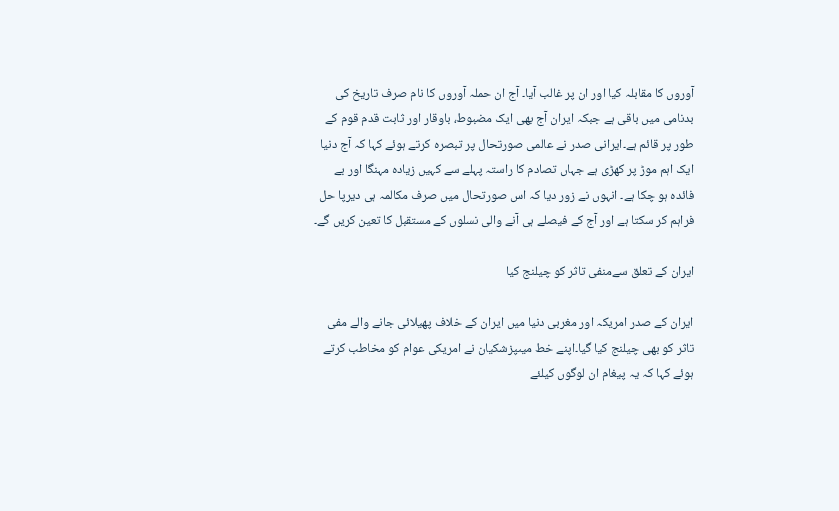آوروں کا مقابلہ کیا اور ان پر غالب آیا۔ آج ان حملہ آوروں کا نام صرف تاریخ کی بدنامی میں باقی ہے جبکہ ایران آج بھی ایک مضبوط، باوقار اور ثابت قدم قوم کے طور پر قائم ہے۔ایرانی صدر نے عالمی صورتحال پر تبصرہ کرتے ہوئے کہا کہ آج دنیا ایک اہم موڑ پر کھڑی ہے جہاں تصادم کا راستہ پہلے سے کہیں زیادہ مہنگا اور بے فائدہ ہو چکا ہے۔ انہوں نے زور دیا کہ اس صورتحال میں صرف مکالمہ ہی دیرپا حل فراہم کر سکتا ہے اور آج کے فیصلے ہی آنے والی نسلوں کے مستقبل کا تعین کریں گے۔

ایران کے تعلق سےمنفی تاثر کو چیلنج کیا

ایران کے صدر امریکہ اور مغربی دنیا میں ایران کے خلاف پھیلائی جانے والے مفی تاثر کو بھی چیلنج کیا گیا۔اپنے خط میںپزشکیان نے امریکی عوام کو مخاطب کرتے ہوئے کہا کہ یہ پیغام ان لوگوں کیلئے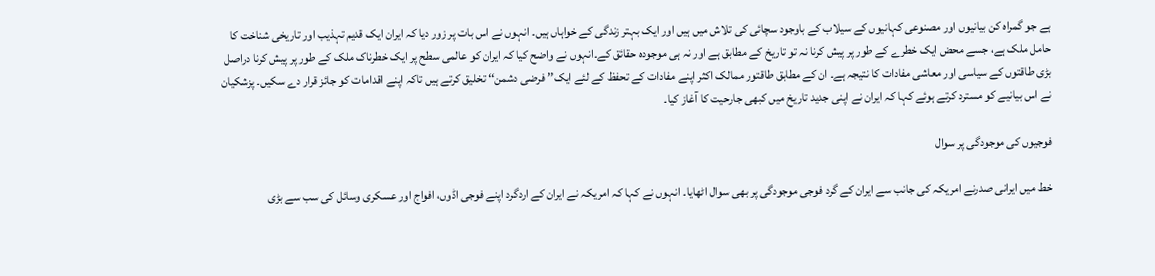ہے جو گمراہ کن بیانیوں اور مصنوعی کہانیوں کے سیلاب کے باوجود سچائی کی تلاش میں ہیں اور ایک بہتر زندگی کے خواہاں ہیں۔ انہوں نے اس بات پر زور دیا کہ ایران ایک قدیم تہذیب اور تاریخی شناخت کا حامل ملک ہے، جسے محض ایک خطرے کے طور پر پیش کرنا نہ تو تاریخ کے مطابق ہے اور نہ ہی موجودہ حقائق کے۔انہوں نے واضح کیا کہ ایران کو عالمی سطح پر ایک خطرناک ملک کے طور پر پیش کرنا دراصل بڑی طاقتوں کے سیاسی اور معاشی مفادات کا نتیجہ ہے۔ ان کے مطابق طاقتور ممالک اکثر اپنے مفادات کے تحفظ کے لئے ایک’’ فرضی دشمن‘‘ تخلیق کرتے ہیں تاکہ اپنے اقدامات کو جائز قرار دے سکیں۔ پزشکیان نے اس بیانیے کو مسترد کرتے ہوئے کہا کہ ایران نے اپنی جدید تاریخ میں کبھی جارحیت کا آغاز کیا۔

فوجیوں کی موجودگی پر سوال

خط میں ایرانی صدرنے امریکہ کی جانب سے ایران کے گرد فوجی موجودگی پر بھی سوال اٹھایا۔ انہوں نے کہا کہ امریکہ نے ایران کے اردگرد اپنے فوجی اڈوں، افواج اور عسکری وسائل کی سب سے بڑی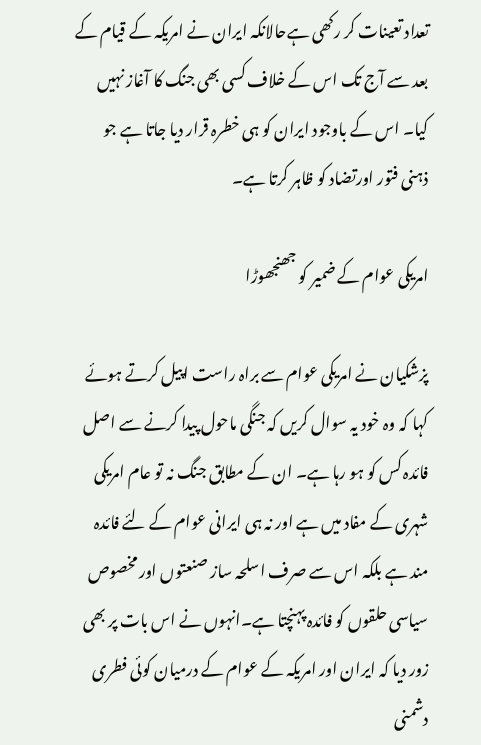تعداد تعینات کر رکھی ہےحالانکہ ایران نے امریکہ کے قیام کے بعد سے آج تک اس کے خلاف کسی بھی جنگ کا آغاز نہیں کیا۔ اس کے باوجود ایران کو ہی خطرہ قرار دیا جاتا ہے جو ذہنی فتور اورتضاد کو ظاہر کرتا ہے۔

امریکی عوام کے ضمیر کو جھنجھوڑا

پزشکیان نے امریکی عوام سے براہ راست اپیل کرتے ہوئے کہا کہ وہ خود یہ سوال کریں کہ جنگی ماحول پیدا کرنے سے اصل فائدہ کس کو ہو رہا ہے۔ ان کے مطابق جنگ نہ تو عام امریکی شہری کے مفاد میں ہے اور نہ ہی ایرانی عوام کے لئے فائدہ مند ہے بلکہ اس سے صرف اسلحہ ساز صنعتوں اور مخصوص سیاسی حلقوں کو فائدہ پہنچتا ہے۔انہوں نے اس بات پر بھی زور دیا کہ ایران اور امریکہ کے عوام کے درمیان کوئی فطری دشمنی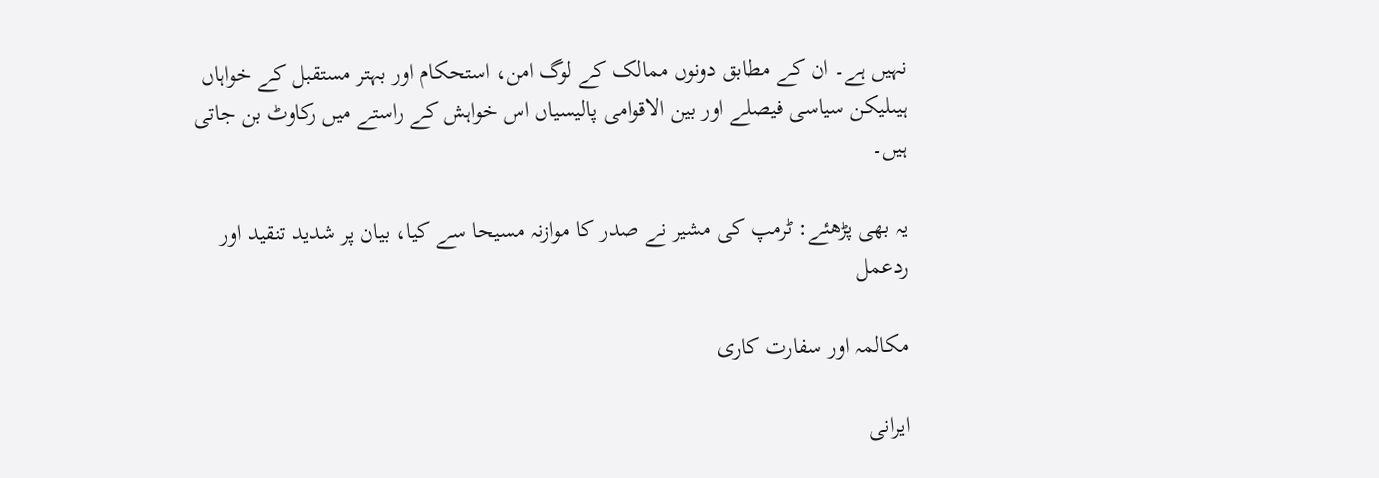نہیں ہے۔ ان کے مطابق دونوں ممالک کے لوگ امن، استحکام اور بہتر مستقبل کے خواہاں ہیںلیکن سیاسی فیصلے اور بین الاقوامی پالیسیاں اس خواہش کے راستے میں رکاوٹ بن جاتی ہیں۔

یہ بھی پڑھئے: ٹرمپ کی مشیر نے صدر کا موازنہ مسیحا سے کیا، بیان پر شدید تنقید اور ردعمل

مکالمہ اور سفارت کاری

ایرانی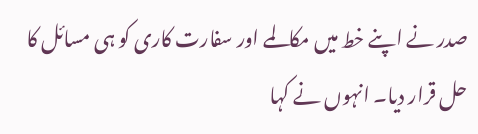صدر نے اپنے خط میں مکالمے اور سفارت کاری کو ہی مسائل کا حل قرار دیا۔ انہوں نے کہا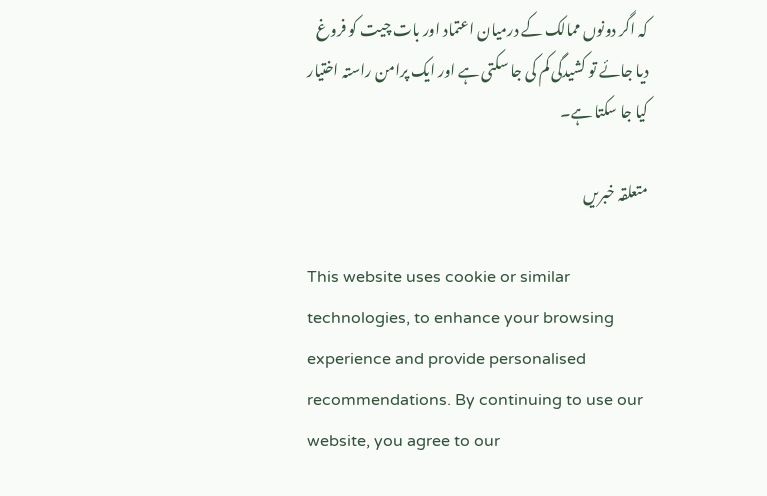کہ اگر دونوں ممالک کے درمیان اعتماد اور بات چیت کو فروغ دیا جائے تو کشیدگی کم کی جا سکتی ہے اور ایک پرامن راستہ اختیار کیا جا سکتا ہے۔

متعلقہ خبریں

This website uses cookie or similar technologies, to enhance your browsing experience and provide personalised recommendations. By continuing to use our website, you agree to our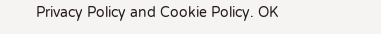Privacy Policy and Cookie Policy. OK